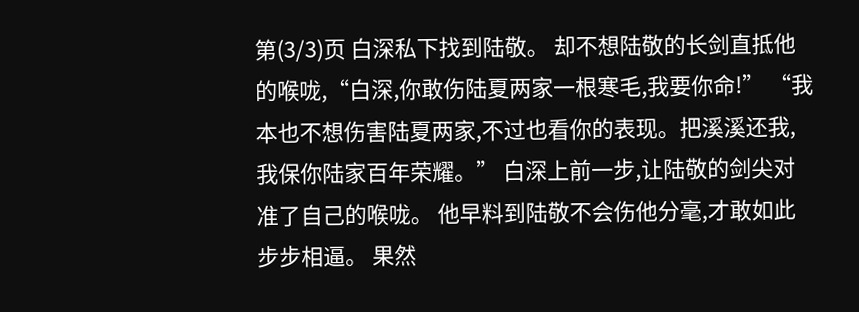第(3/3)页 白深私下找到陆敬。 却不想陆敬的长剑直抵他的喉咙,“白深,你敢伤陆夏两家一根寒毛,我要你命!” “我本也不想伤害陆夏两家,不过也看你的表现。把溪溪还我,我保你陆家百年荣耀。” 白深上前一步,让陆敬的剑尖对准了自己的喉咙。 他早料到陆敬不会伤他分毫,才敢如此步步相逼。 果然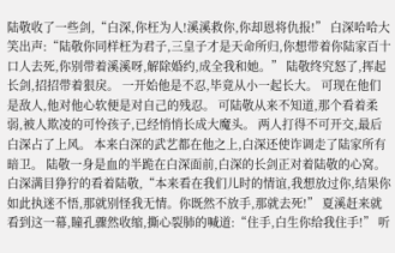陆敬收了一些剑,“白深,你枉为人!溪溪救你,你却恩将仇报!” 白深哈哈大笑出声:“陆敬你同样枉为君子,三皇子才是天命所归,你想带着你陆家百十口人去死,你别带着溪溪呀,解除婚约,成全我和她。” 陆敬终究怒了,挥起长剑,招招带着狠戾。 一开始他是不忍,毕竟从小一起长大。 可现在他们是敌人,他对他心软便是对自己的残忍。 可陆敬从来不知道,那个看着柔弱,被人欺凌的可怜孩子,已经悄悄长成大魔头。 两人打得不可开交,最后白深占了上风。 本来白深的武艺都在他之上,白深还使诈调走了陆家所有暗卫。 陆敬一身是血的半跪在白深面前,白深的长剑正对着陆敬的心窝。 白深满目狰狞的看着陆敬,“本来看在我们儿时的情谊,我想放过你,结果你如此执迷不悟,那就别怪我无情。你既然不放手,那就去死!” 夏溪赶来就看到这一幕,瞳孔骤然收缩,撕心裂肺的喊道:“住手,白生你给我住手!” 听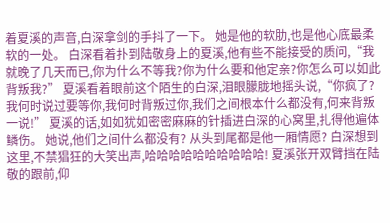着夏溪的声音,白深拿剑的手抖了一下。 她是他的软肋,也是他心底最柔软的一处。 白深看着扑到陆敬身上的夏溪,他有些不能接受的质问,“我就晚了几天而已,你为什么不等我?你为什么要和他定亲?你怎么可以如此背叛我?” 夏溪看着眼前这个陌生的白深,泪眼朦胧地摇头说,“你疯了?我何时说过要等你,我何时背叛过你,我们之间根本什么都没有,何来背叛一说!” 夏溪的话,如如犹如密密麻麻的针插进白深的心窝里,扎得他遍体鳞伤。 她说,他们之间什么都没有? 从头到尾都是他一厢情愿? 白深想到这里,不禁猖狂的大笑出声,哈哈哈哈哈哈哈哈哈哈! 夏溪张开双臂挡在陆敬的跟前,仰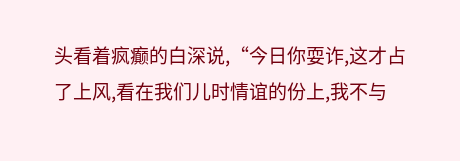头看着疯癫的白深说,“今日你耍诈,这才占了上风,看在我们儿时情谊的份上,我不与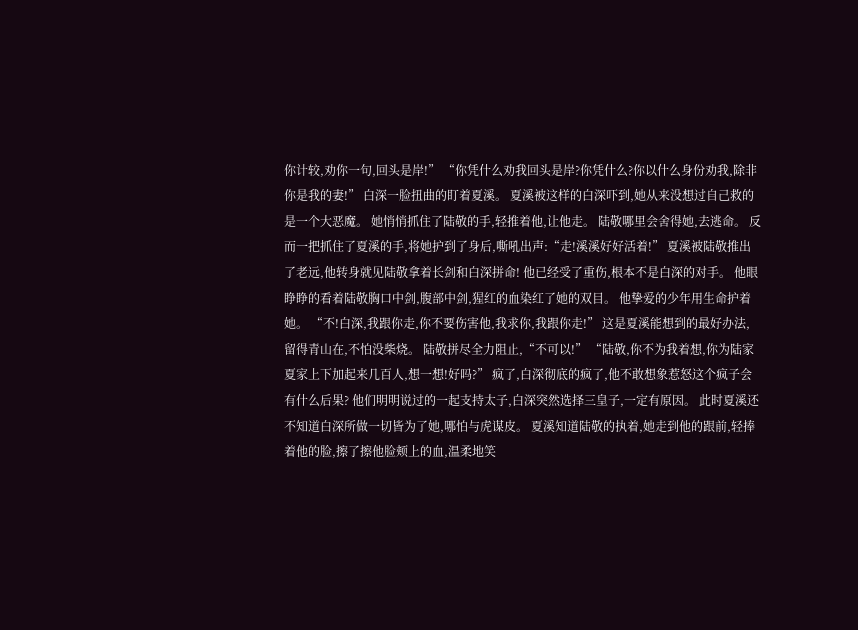你计较,劝你一句,回头是岸!” “你凭什么劝我回头是岸?你凭什么?你以什么身份劝我,除非你是我的妻!” 白深一脸扭曲的盯着夏溪。 夏溪被这样的白深吓到,她从来没想过自己救的是一个大恶魔。 她悄悄抓住了陆敬的手,轻推着他,让他走。 陆敬哪里会舍得她,去逃命。 反而一把抓住了夏溪的手,将她护到了身后,嘶吼出声:“走!溪溪好好活着!” 夏溪被陆敬推出了老远,他转身就见陆敬拿着长剑和白深拼命! 他已经受了重伤,根本不是白深的对手。 他眼睁睁的看着陆敬胸口中剑,腹部中剑,猩红的血染红了她的双目。 他挚爱的少年用生命护着她。 “不!白深,我跟你走,你不要伤害他,我求你,我跟你走!” 这是夏溪能想到的最好办法,留得青山在,不怕没柴烧。 陆敬拼尽全力阻止,“不可以!” “陆敬,你不为我着想,你为陆家夏家上下加起来几百人,想一想!好吗?” 疯了,白深彻底的疯了,他不敢想象惹怒这个疯子会有什么后果? 他们明明说过的一起支持太子,白深突然选择三皇子,一定有原因。 此时夏溪还不知道白深所做一切皆为了她,哪怕与虎谋皮。 夏溪知道陆敬的执着,她走到他的跟前,轻捧着他的脸,擦了擦他脸颊上的血,温柔地笑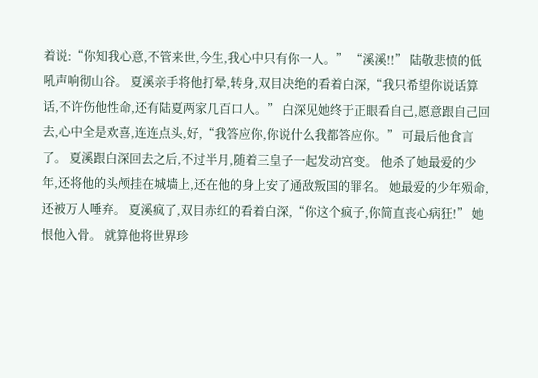着说:“你知我心意,不管来世,今生,我心中只有你一人。” “溪溪!!” 陆敬悲愤的低吼声响彻山谷。 夏溪亲手将他打晕,转身,双目决绝的看着白深,“我只希望你说话算话,不许伤他性命,还有陆夏两家几百口人。” 白深见她终于正眼看自己,愿意跟自己回去,心中全是欢喜,连连点头,好,“我答应你,你说什么我都答应你。” 可最后他食言了。 夏溪跟白深回去之后,不过半月,随着三皇子一起发动宫变。 他杀了她最爱的少年,还将他的头颅挂在城墙上,还在他的身上安了通敌叛国的罪名。 她最爱的少年殒命,还被万人唾弃。 夏溪疯了,双目赤红的看着白深,“你这个疯子,你简直丧心病狂!” 她恨他入骨。 就算他将世界珍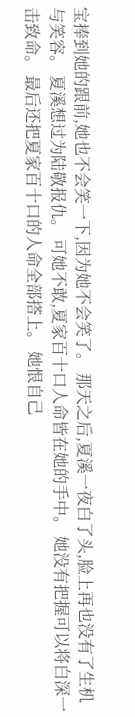宝捧到她的跟前,她也不会笑一下,因为她不会笑了。 那天之后,夏溪一夜白了头,脸上再也没有了生机与笑容。 夏溪想过为陆敬报仇。 可她不敢,夏家百十口人命皆在她的手中。 她没有把握可以将白深一击致命。 最后还把夏家百十口的人命全部搭上。 她恨自己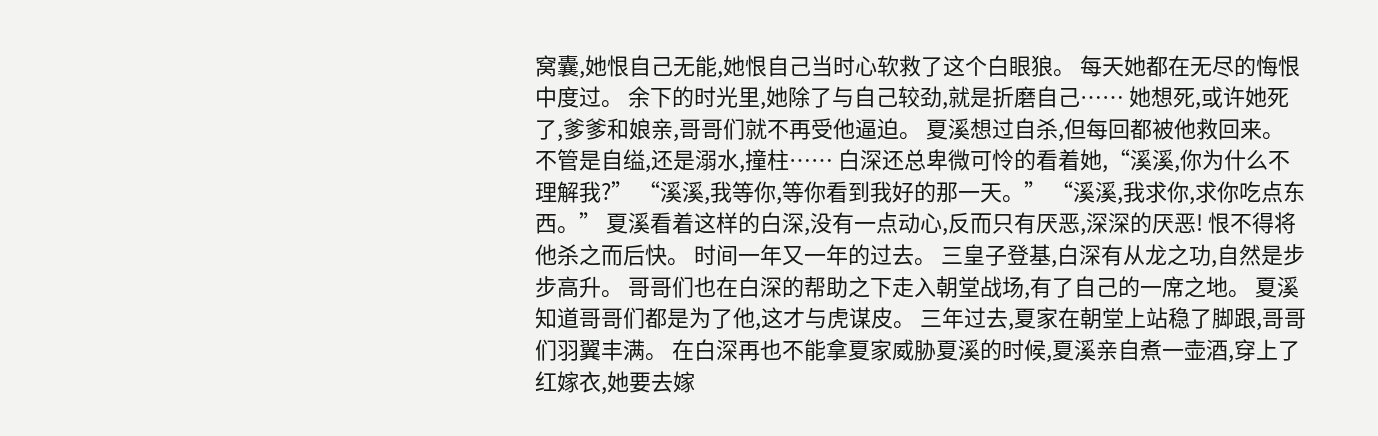窝囊,她恨自己无能,她恨自己当时心软救了这个白眼狼。 每天她都在无尽的悔恨中度过。 余下的时光里,她除了与自己较劲,就是折磨自己…… 她想死,或许她死了,爹爹和娘亲,哥哥们就不再受他逼迫。 夏溪想过自杀,但每回都被他救回来。 不管是自缢,还是溺水,撞柱…… 白深还总卑微可怜的看着她,“溪溪,你为什么不理解我?” “溪溪,我等你,等你看到我好的那一天。” “溪溪,我求你,求你吃点东西。” 夏溪看着这样的白深,没有一点动心,反而只有厌恶,深深的厌恶! 恨不得将他杀之而后快。 时间一年又一年的过去。 三皇子登基,白深有从龙之功,自然是步步高升。 哥哥们也在白深的帮助之下走入朝堂战场,有了自己的一席之地。 夏溪知道哥哥们都是为了他,这才与虎谋皮。 三年过去,夏家在朝堂上站稳了脚跟,哥哥们羽翼丰满。 在白深再也不能拿夏家威胁夏溪的时候,夏溪亲自煮一壶酒,穿上了红嫁衣,她要去嫁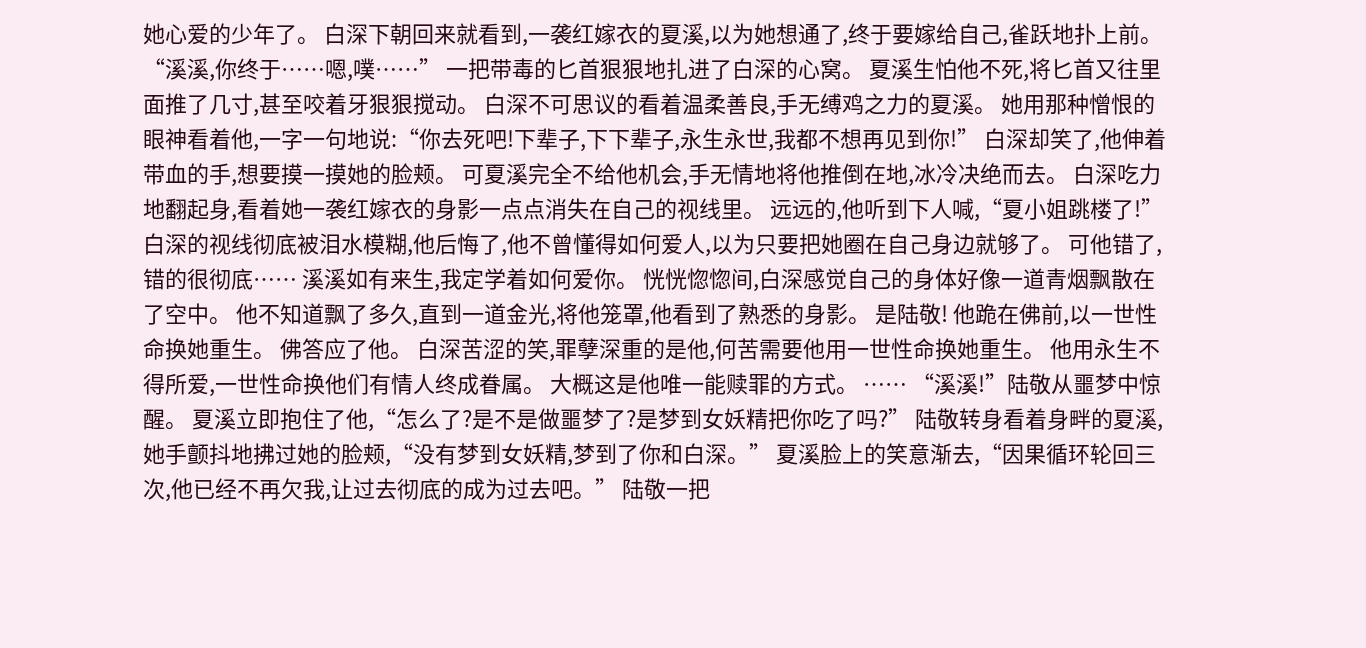她心爱的少年了。 白深下朝回来就看到,一袭红嫁衣的夏溪,以为她想通了,终于要嫁给自己,雀跃地扑上前。 “溪溪,你终于……嗯,噗……” 一把带毒的匕首狠狠地扎进了白深的心窝。 夏溪生怕他不死,将匕首又往里面推了几寸,甚至咬着牙狠狠搅动。 白深不可思议的看着温柔善良,手无缚鸡之力的夏溪。 她用那种憎恨的眼神看着他,一字一句地说:“你去死吧!下辈子,下下辈子,永生永世,我都不想再见到你!” 白深却笑了,他伸着带血的手,想要摸一摸她的脸颊。 可夏溪完全不给他机会,手无情地将他推倒在地,冰冷决绝而去。 白深吃力地翻起身,看着她一袭红嫁衣的身影一点点消失在自己的视线里。 远远的,他听到下人喊,“夏小姐跳楼了!” 白深的视线彻底被泪水模糊,他后悔了,他不曾懂得如何爱人,以为只要把她圈在自己身边就够了。 可他错了,错的很彻底…… 溪溪如有来生,我定学着如何爱你。 恍恍惚惚间,白深感觉自己的身体好像一道青烟飘散在了空中。 他不知道飘了多久,直到一道金光,将他笼罩,他看到了熟悉的身影。 是陆敬! 他跪在佛前,以一世性命换她重生。 佛答应了他。 白深苦涩的笑,罪孽深重的是他,何苦需要他用一世性命换她重生。 他用永生不得所爱,一世性命换他们有情人终成眷属。 大概这是他唯一能赎罪的方式。 …… “溪溪!”陆敬从噩梦中惊醒。 夏溪立即抱住了他,“怎么了?是不是做噩梦了?是梦到女妖精把你吃了吗?” 陆敬转身看着身畔的夏溪,她手颤抖地拂过她的脸颊,“没有梦到女妖精,梦到了你和白深。” 夏溪脸上的笑意渐去,“因果循环轮回三次,他已经不再欠我,让过去彻底的成为过去吧。” 陆敬一把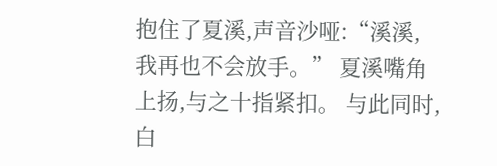抱住了夏溪,声音沙哑:“溪溪,我再也不会放手。” 夏溪嘴角上扬,与之十指紧扣。 与此同时,白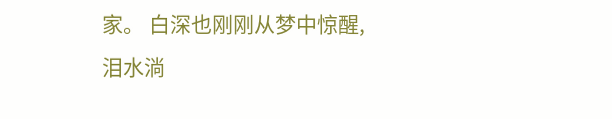家。 白深也刚刚从梦中惊醒,泪水淌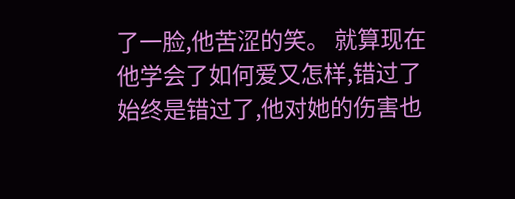了一脸,他苦涩的笑。 就算现在他学会了如何爱又怎样,错过了始终是错过了,他对她的伤害也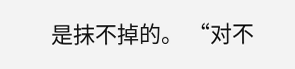是抹不掉的。 “对不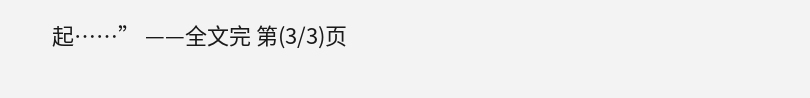起……” ——全文完 第(3/3)页